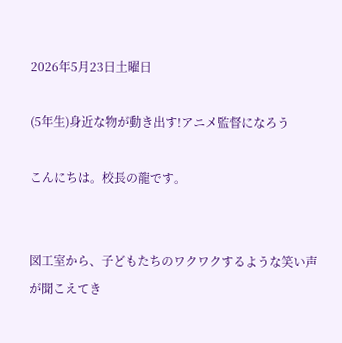2026年5月23日土曜日

(5年生)身近な物が動き出す!アニメ監督になろう

こんにちは。校長の龍です。


図工室から、子どもたちのワクワクするような笑い声が聞こえてき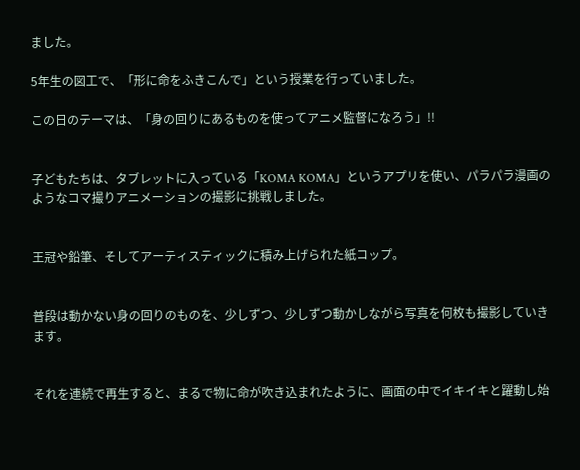ました。

5年生の図工で、「形に命をふきこんで」という授業を行っていました。

この日のテーマは、「身の回りにあるものを使ってアニメ監督になろう」!!


子どもたちは、タブレットに入っている「KOMA KOMA」というアプリを使い、パラパラ漫画のようなコマ撮りアニメーションの撮影に挑戦しました。


王冠や鉛筆、そしてアーティスティックに積み上げられた紙コップ。


普段は動かない身の回りのものを、少しずつ、少しずつ動かしながら写真を何枚も撮影していきます。


それを連続で再生すると、まるで物に命が吹き込まれたように、画面の中でイキイキと躍動し始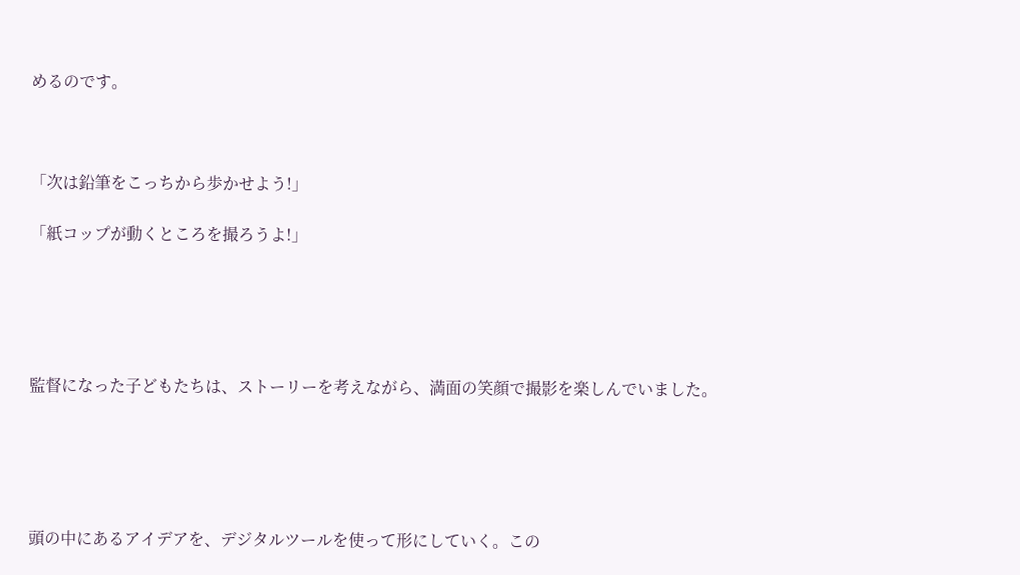めるのです。



「次は鉛筆をこっちから歩かせよう!」

「紙コップが動くところを撮ろうよ!」





監督になった子どもたちは、ストーリーを考えながら、満面の笑顔で撮影を楽しんでいました。





頭の中にあるアイデアを、デジタルツールを使って形にしていく。この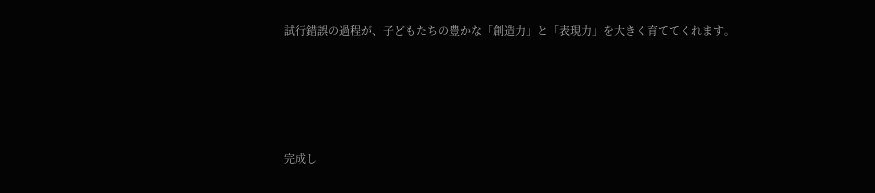試行錯誤の過程が、子どもたちの豊かな「創造力」と「表現力」を大きく育ててくれます。







完成し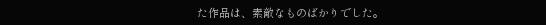た作品は、素敵なものばかりでした。